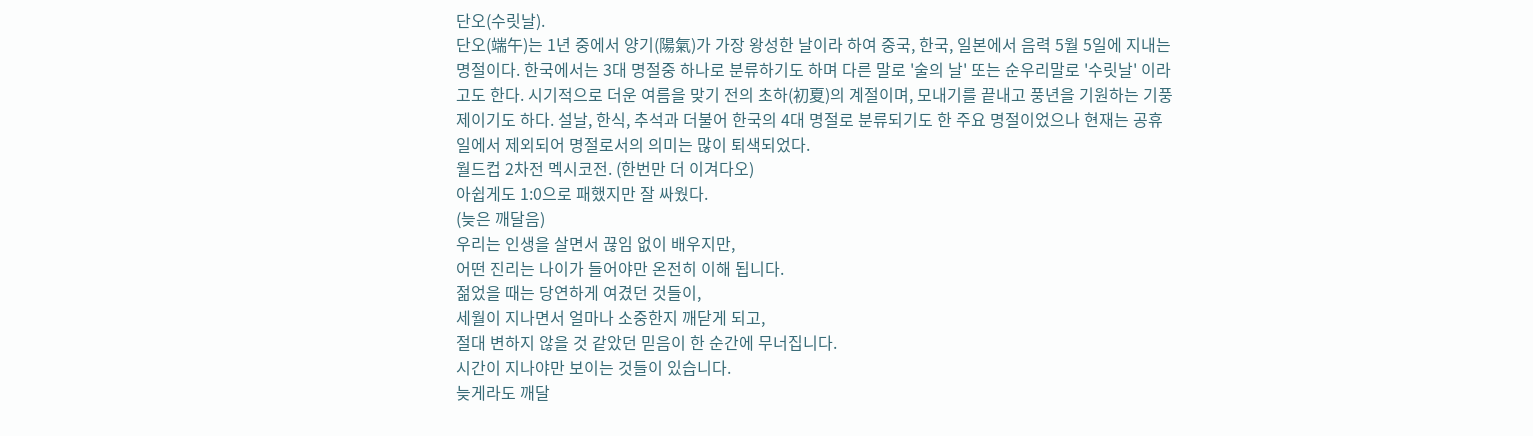단오(수릿날).
단오(端午)는 1년 중에서 양기(陽氣)가 가장 왕성한 날이라 하여 중국, 한국, 일본에서 음력 5월 5일에 지내는 명절이다. 한국에서는 3대 명절중 하나로 분류하기도 하며 다른 말로 '술의 날' 또는 순우리말로 '수릿날' 이라고도 한다. 시기적으로 더운 여름을 맞기 전의 초하(初夏)의 계절이며, 모내기를 끝내고 풍년을 기원하는 기풍제이기도 하다. 설날, 한식, 추석과 더불어 한국의 4대 명절로 분류되기도 한 주요 명절이었으나 현재는 공휴일에서 제외되어 명절로서의 의미는 많이 퇴색되었다.
월드컵 2차전 멕시코전. (한번만 더 이겨다오)
아쉽게도 1:0으로 패했지만 잘 싸웠다.
(늦은 깨달음)
우리는 인생을 살면서 끊임 없이 배우지만,
어떤 진리는 나이가 들어야만 온전히 이해 됩니다.
젊었을 때는 당연하게 여겼던 것들이,
세월이 지나면서 얼마나 소중한지 깨닫게 되고,
절대 변하지 않을 것 같았던 믿음이 한 순간에 무너집니다.
시간이 지나야만 보이는 것들이 있습니다.
늦게라도 깨달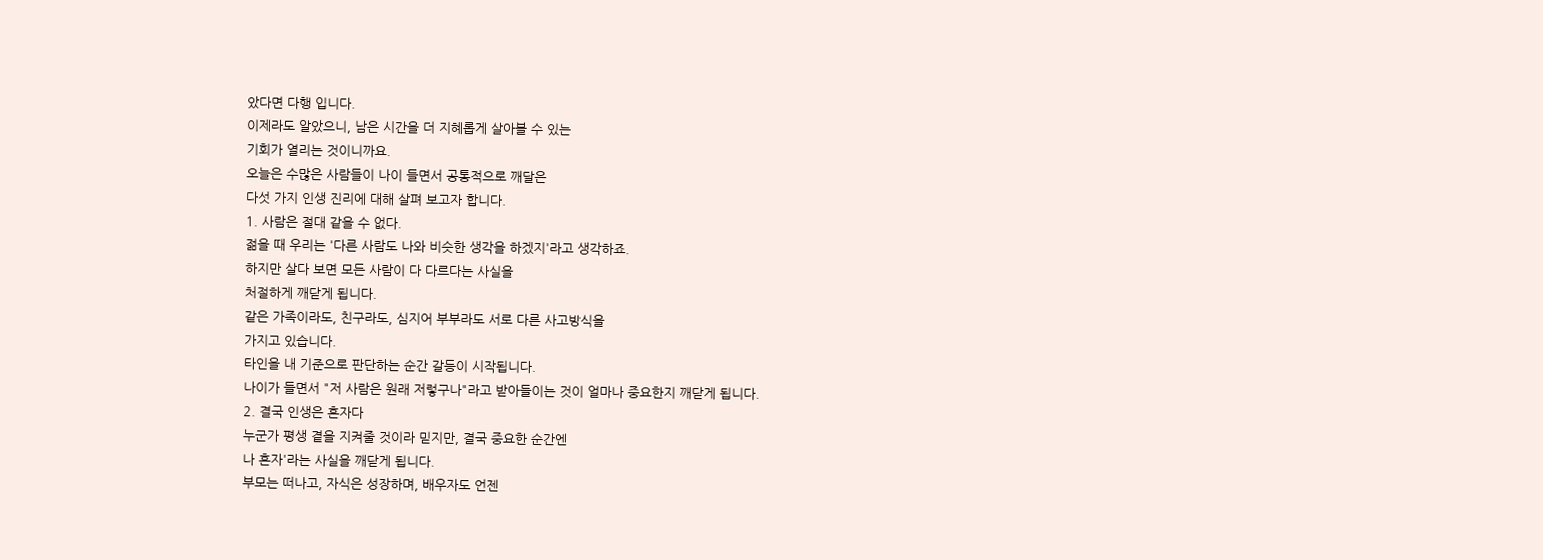았다면 다행 입니다.
이제라도 알았으니, 남은 시간을 더 지혜롭게 살아볼 수 있는
기회가 열리는 것이니까요.
오늘은 수많은 사람들이 나이 들면서 공통적으로 깨달은
다섯 가지 인생 진리에 대해 살펴 보고자 합니다.
1. 사람은 절대 같을 수 없다.
젊을 때 우리는 '다른 사람도 나와 비슷한 생각을 하겠지'라고 생각하죠.
하지만 살다 보면 모든 사람이 다 다르다는 사실을
처절하게 깨닫게 됩니다.
같은 가족이라도, 친구라도, 심지어 부부라도 서로 다른 사고방식을
가지고 있습니다.
타인을 내 기준으로 판단하는 순간 갈등이 시작됩니다.
나이가 들면서 "저 사람은 원래 저렇구나"라고 받아들이는 것이 얼마나 중요한지 깨닫게 됩니다.
2. 결국 인생은 혼자다
누군가 평생 곁을 지켜줄 것이라 믿지만, 결국 중요한 순간엔
나 혼자'라는 사실을 깨닫게 됩니다.
부모는 떠나고, 자식은 성장하며, 배우자도 언젠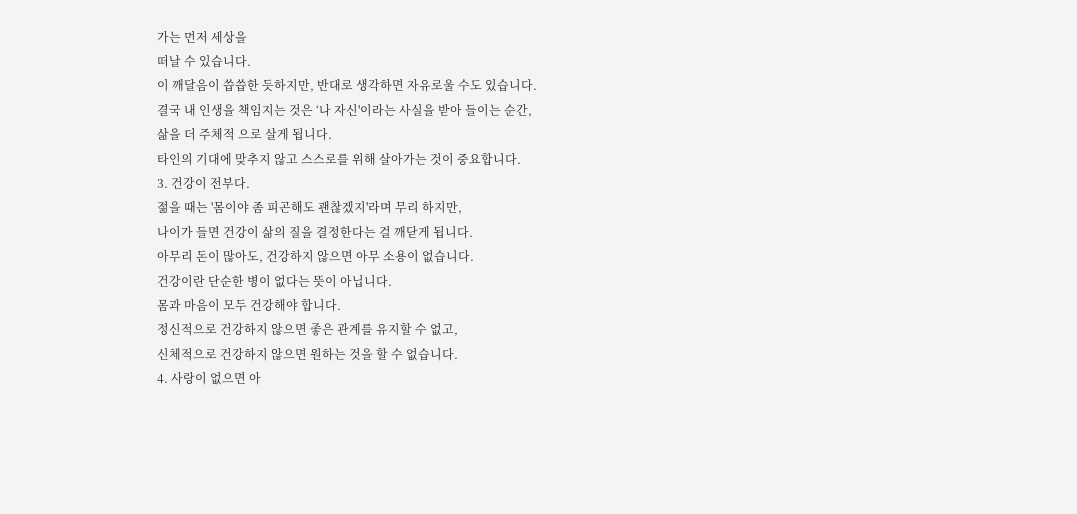가는 먼저 세상을
떠날 수 있습니다.
이 깨달음이 씁씁한 듯하지만, 반대로 생각하면 자유로울 수도 있습니다.
결국 내 인생을 책임지는 것은 ‘나 자신'이라는 사실을 받아 들이는 순간,
삶을 더 주체적 으로 살게 됩니다.
타인의 기대에 맞추지 않고 스스로를 위해 살아가는 것이 중요합니다.
3. 건강이 전부다.
젊을 때는 '몸이야 좀 피곤해도 괜찮겠지'라며 무리 하지만,
나이가 들면 건강이 삶의 질을 결정한다는 걸 깨닫게 됩니다.
아무리 돈이 많아도, 건강하지 않으면 아무 소용이 없습니다.
건강이란 단순한 병이 없다는 뜻이 아닙니다.
몸과 마음이 모두 건강해야 합니다.
정신적으로 건강하지 않으면 좋은 관계를 유지할 수 없고,
신체적으로 건강하지 않으면 원하는 것을 할 수 없습니다.
4. 사랑이 없으면 아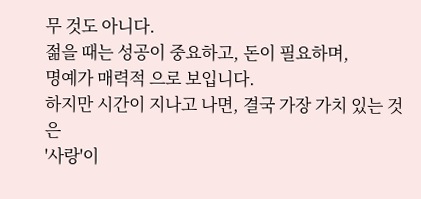무 것도 아니다.
젊을 때는 성공이 중요하고, 돈이 필요하며,
명예가 매력적 으로 보입니다.
하지만 시간이 지나고 나면, 결국 가장 가치 있는 것은
'사랑'이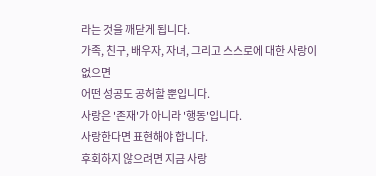라는 것을 깨닫게 됩니다.
가족, 친구, 배우자, 자녀, 그리고 스스로에 대한 사랑이 없으면
어떤 성공도 공허할 뿐입니다.
사랑은 '존재'가 아니라 '행동'입니다.
사랑한다면 표현해야 합니다.
후회하지 않으려면 지금 사랑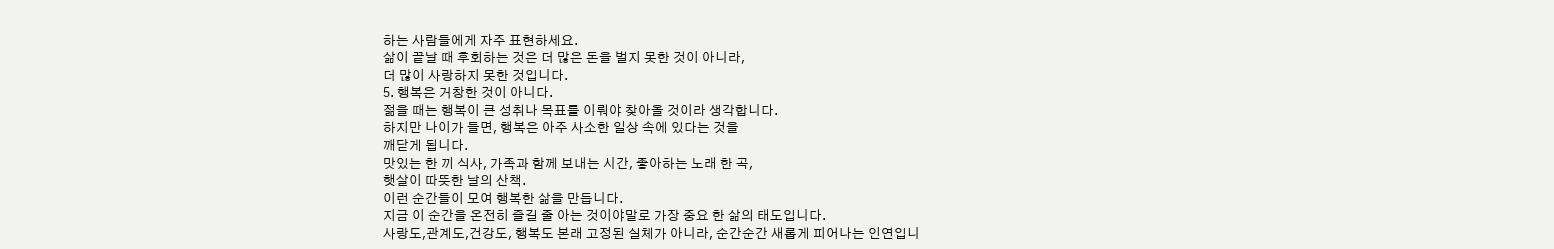하는 사람들에게 자주 표현하세요.
삶이 끝날 때 후회하는 것은 더 많은 돈을 벌지 못한 것이 아니라,
더 많이 사랑하지 못한 것입니다.
5. 행복은 거창한 것이 아니다.
젊을 때는 행복이 큰 성취나 목표를 이뤄야 찾아올 것이라 생각합니다.
하지만 나이가 들면, 행복은 아주 사소한 일상 속에 있다는 것을
깨닫게 됩니다.
맛있는 한 끼 식사, 가족과 함께 보내는 시간, 좋아하는 노래 한 곡,
햇살이 따뜻한 날의 산책.
이런 순간들이 모여 행복한 삶을 만듭니다.
지금 이 순간을 온전히 즐길 줄 아는 것이야말로 가장 중요 한 삶의 태도입니다.
사랑도,관계도,건강도, 행복도 본래 고정된 실체가 아니라, 순간순간 새롭게 피어나는 인연입니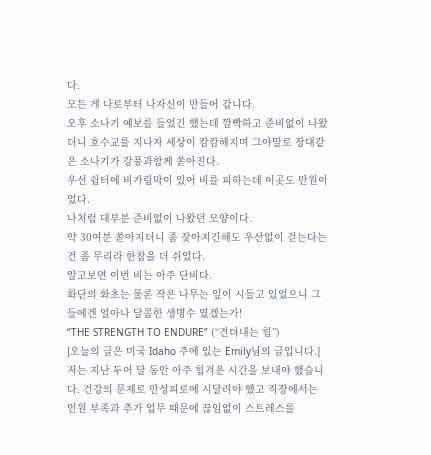다.
모든 게 나로부터 나자신이 만들어 갑니다.
오후 소나기 예보를 들었긴 했는데 깜빡하고 준비없이 나왔더니 호수교를 지나자 세상이 캄캄해지며 그야말로 장대같은 소나기가 강풍과함께 쏟아진다.
우선 쉼터에 비가림막이 있어 비를 피하는데 이곳도 만원이었다.
나처럼 대부분 준비없이 나왔던 모양이다.
약 30여분 쏟아지더니 좀 잦아지긴해도 우산없이 걷는다는건 좀 무리라 한참을 더 쉬었다.
알고보면 이번 비는 아주 단비다.
화단의 화초는 물론 작은 나무는 잎이 시들고 있었으니 그들에겐 얼아나 달콤한 생명수 였겠는가!
“THE STRENGTH TO ENDURE” (“견뎌내는 힘”)
[오늘의 글은 미국 Idaho 주에 있는 Emily님의 글입니다.]
저는 지난 두어 달 동안 아주 힘겨운 시간을 보내야 했습니다. 건강의 문제로 만성피로에 시달려야 했고 직장에서는 인원 부족과 추가 업무 때문에 끊임없이 스트레스를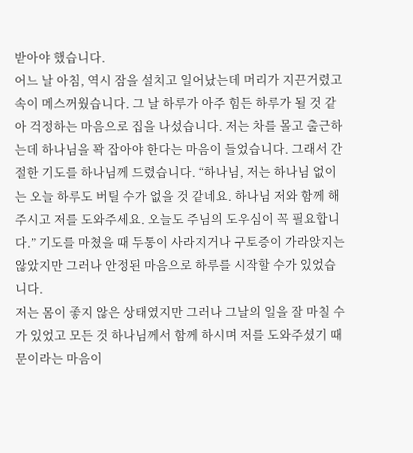받아야 했습니다.
어느 날 아침, 역시 잠을 설치고 일어났는데 머리가 지끈거렸고 속이 메스꺼웠습니다. 그 날 하루가 아주 힘든 하루가 될 것 같아 걱정하는 마음으로 집을 나섰습니다. 저는 차를 몰고 출근하는데 하나님을 꽉 잡아야 한다는 마음이 들었습니다. 그래서 간절한 기도를 하나님께 드렸습니다. “하나님, 저는 하나님 없이는 오늘 하루도 버틸 수가 없을 것 같네요. 하나님 저와 함께 해 주시고 저를 도와주세요. 오늘도 주님의 도우심이 꼭 필요합니다.” 기도를 마쳤을 때 두통이 사라지거나 구토증이 가라앉지는 않았지만 그러나 안정된 마음으로 하루를 시작할 수가 있었습니다.
저는 몸이 좋지 않은 상태였지만 그러나 그날의 일을 잘 마칠 수가 있었고 모든 것 하나님께서 함께 하시며 저를 도와주셨기 때문이라는 마음이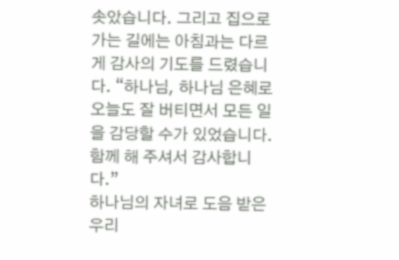솟았습니다. 그리고 집으로 가는 길에는 아침과는 다르게 감사의 기도를 드렸습니다. “하나님, 하나님 은혜로 오늘도 잘 버티면서 모든 일을 감당할 수가 있었습니다. 함께 해 주셔서 감사합니다.”
하나님의 자녀로 도음 받은 우리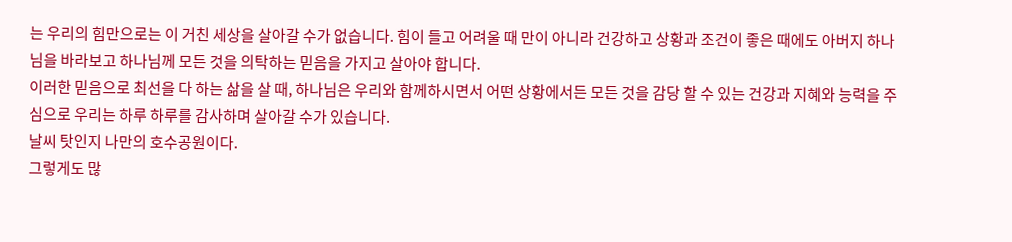는 우리의 힘만으로는 이 거친 세상을 살아갈 수가 없습니다. 힘이 들고 어려울 때 만이 아니라 건강하고 상황과 조건이 좋은 때에도 아버지 하나님을 바라보고 하나님께 모든 것을 의탁하는 믿음을 가지고 살아야 합니다.
이러한 믿음으로 최선을 다 하는 삶을 살 때, 하나님은 우리와 함께하시면서 어떤 상황에서든 모든 것을 감당 할 수 있는 건강과 지혜와 능력을 주심으로 우리는 하루 하루를 감사하며 살아갈 수가 있습니다.
날씨 탓인지 나만의 호수공원이다.
그렇게도 많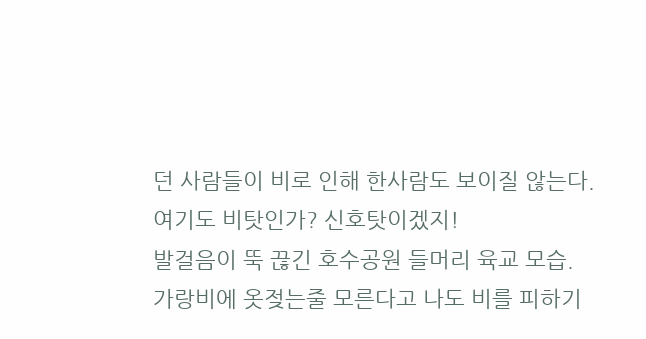던 사람들이 비로 인해 한사람도 보이질 않는다.
여기도 비탓인가? 신호탓이겠지!
발걸음이 뚝 끊긴 호수공원 들머리 육교 모습.
가랑비에 옷젖는줄 모른다고 나도 비를 피하기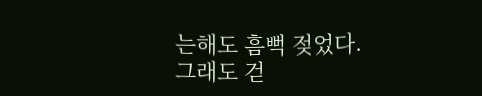는해도 흠뻑 젖었다.
그래도 걷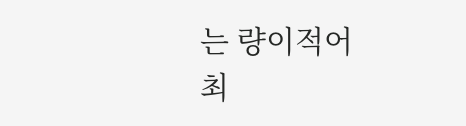는 량이적어 최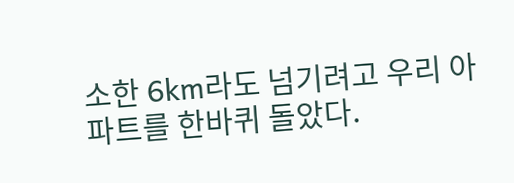소한 6km라도 넘기려고 우리 아파트를 한바퀴 돌았다.